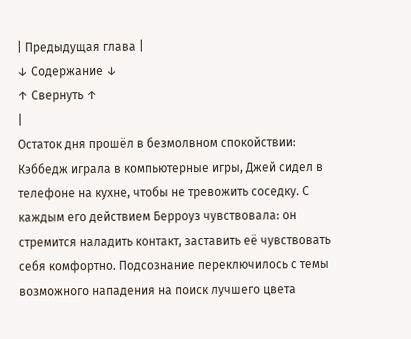| Предыдущая глава |
↓ Содержание ↓
↑ Свернуть ↑
|
Остаток дня прошёл в безмолвном спокойствии: Кэббедж играла в компьютерные игры, Джей сидел в телефоне на кухне, чтобы не тревожить соседку. С каждым его действием Берроуз чувствовала: он стремится наладить контакт, заставить её чувствовать себя комфортно. Подсознание переключилось с темы возможного нападения на поиск лучшего цвета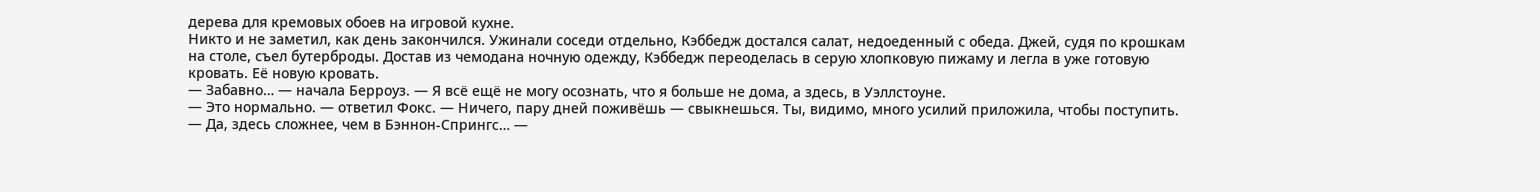дерева для кремовых обоев на игровой кухне.
Никто и не заметил, как день закончился. Ужинали соседи отдельно, Кэббедж достался салат, недоеденный с обеда. Джей, судя по крошкам на столе, съел бутерброды. Достав из чемодана ночную одежду, Кэббедж переоделась в серую хлопковую пижаму и легла в уже готовую кровать. Её новую кровать.
— Забавно… — начала Берроуз. — Я всё ещё не могу осознать, что я больше не дома, а здесь, в Уэллстоуне.
— Это нормально. — ответил Фокс. — Ничего, пару дней поживёшь — свыкнешься. Ты, видимо, много усилий приложила, чтобы поступить.
— Да, здесь сложнее, чем в Бэннон-Спрингс… —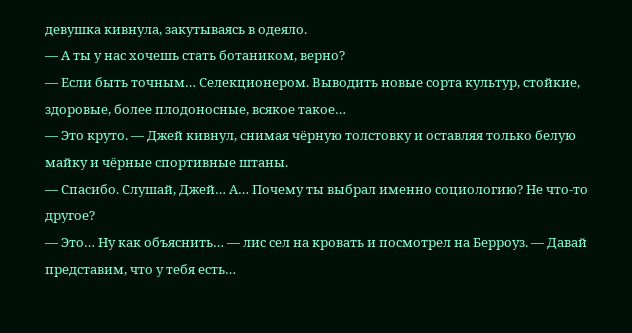девушка кивнула, закутываясь в одеяло.
— А ты у нас хочешь стать ботаником, верно?
— Если быть точным… Селекционером. Выводить новые сорта культур, стойкие, здоровые, более плодоносные, всякое такое…
— Это круто. — Джей кивнул, снимая чёрную толстовку и оставляя только белую майку и чёрные спортивные штаны.
— Спасибо. Слушай, Джей… А… Почему ты выбрал именно социологию? Не что-то другое?
— Это… Ну как объяснить… — лис сел на кровать и посмотрел на Берроуз. — Давай представим, что у тебя есть…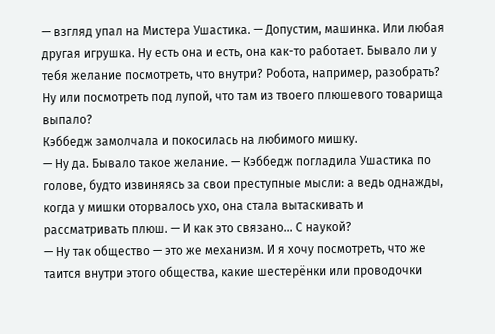— взгляд упал на Мистера Ушастика. — Допустим, машинка. Или любая другая игрушка. Ну есть она и есть, она как-то работает. Бывало ли у тебя желание посмотреть, что внутри? Робота, например, разобрать? Ну или посмотреть под лупой, что там из твоего плюшевого товарища выпало?
Кэббедж замолчала и покосилась на любимого мишку.
— Ну да. Бывало такое желание. — Кэббедж погладила Ушастика по голове, будто извиняясь за свои преступные мысли: а ведь однажды, когда у мишки оторвалось ухо, она стала вытаскивать и рассматривать плюш. — И как это связано… С наукой?
— Ну так общество — это же механизм. И я хочу посмотреть, что же таится внутри этого общества, какие шестерёнки или проводочки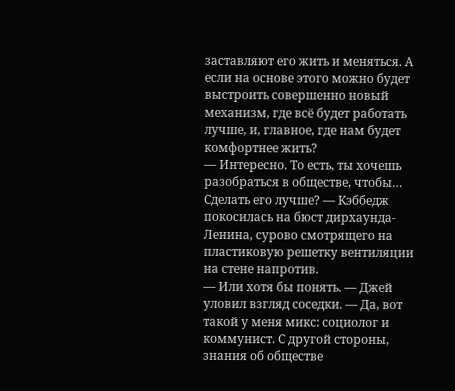заставляют его жить и меняться. А если на основе этого можно будет выстроить совершенно новый механизм, где всё будет работать лучше, и, главное, где нам будет комфортнее жить?
— Интересно. То есть, ты хочешь разобраться в обществе, чтобы… Сделать его лучше? — Кэббедж покосилась на бюст дирхаунда-Ленина, сурово смотрящего на пластиковую решетку вентиляции на стене напротив.
— Или хотя бы понять. — Джей уловил взгляд соседки. — Да, вот такой у меня микс: социолог и коммунист. С другой стороны, знания об обществе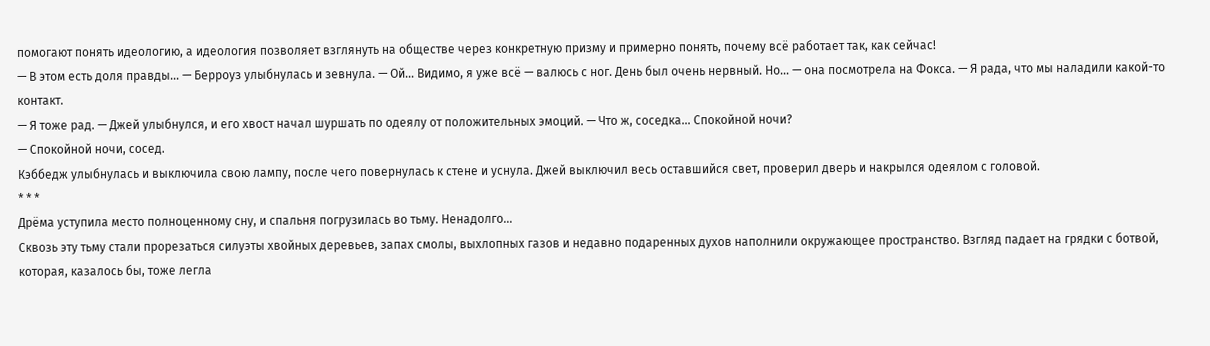помогают понять идеологию, а идеология позволяет взглянуть на обществе через конкретную призму и примерно понять, почему всё работает так, как сейчас!
— В этом есть доля правды… — Берроуз улыбнулась и зевнула. — Ой… Видимо, я уже всё — валюсь с ног. День был очень нервный. Но… — она посмотрела на Фокса. — Я рада, что мы наладили какой-то контакт.
— Я тоже рад. — Джей улыбнулся, и его хвост начал шуршать по одеялу от положительных эмоций. — Что ж, соседка… Спокойной ночи?
— Спокойной ночи, сосед.
Кэббедж улыбнулась и выключила свою лампу, после чего повернулась к стене и уснула. Джей выключил весь оставшийся свет, проверил дверь и накрылся одеялом с головой.
* * *
Дрёма уступила место полноценному сну, и спальня погрузилась во тьму. Ненадолго…
Сквозь эту тьму стали прорезаться силуэты хвойных деревьев, запах смолы, выхлопных газов и недавно подаренных духов наполнили окружающее пространство. Взгляд падает на грядки с ботвой, которая, казалось бы, тоже легла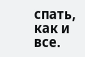спать, как и все.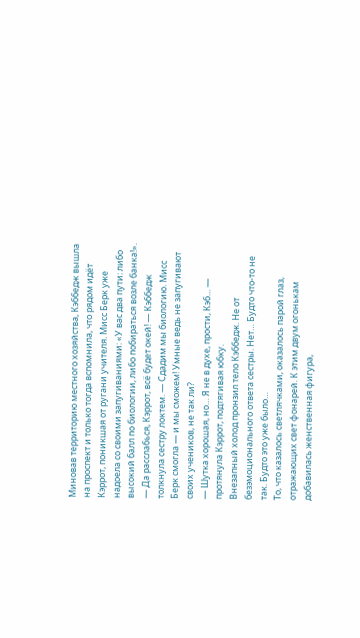Миновав территорию местного хозяйства, Кэббедж вышла на проспект и только тогда вспомнила, что рядом идёт Кэррот, поникшая от ругани учителя. Мисс Берк уже надоела со своими запугиваниями: «У вас два пути: либо высокий балл по биологии, либо побираться возле банка!».
— Да расслабься, Кэррот, всё будет окей! — Кэббедж толкнула сестру локтем. — Сдадим мы биологию. Мисс Берк смогла — и мы сможем! Умные ведь не запугивают своих учеников, не так ли?
— Шутка хорошая, но… Я не в духе, прости, Кэб… — протянула Кэррот, подтягивая юбку.
Внезапный холод пронзил тело Кэббедж. Не от безэмоционального ответа сестры. Нет… Будто что-то не так. Будто это уже было…
То, что казалось светлячками, оказалось парой глаз, отражающих свет фонарей. К этим двум огонькам добавилась женственная фигура,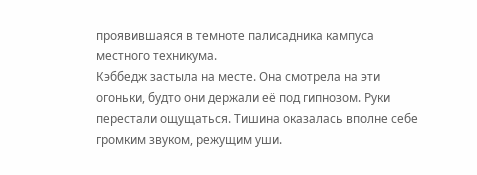проявившаяся в темноте палисадника кампуса местного техникума.
Кэббедж застыла на месте. Она смотрела на эти огоньки, будто они держали её под гипнозом. Руки перестали ощущаться. Тишина оказалась вполне себе громким звуком, режущим уши.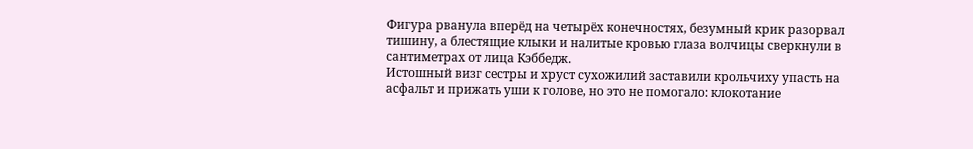Фигура рванула вперёд на четырёх конечностях, безумный крик разорвал тишину, а блестящие клыки и налитые кровью глаза волчицы сверкнули в сантиметрах от лица Кэббедж.
Истошный визг сестры и хруст сухожилий заставили крольчиху упасть на асфальт и прижать уши к голове, но это не помогало: клокотание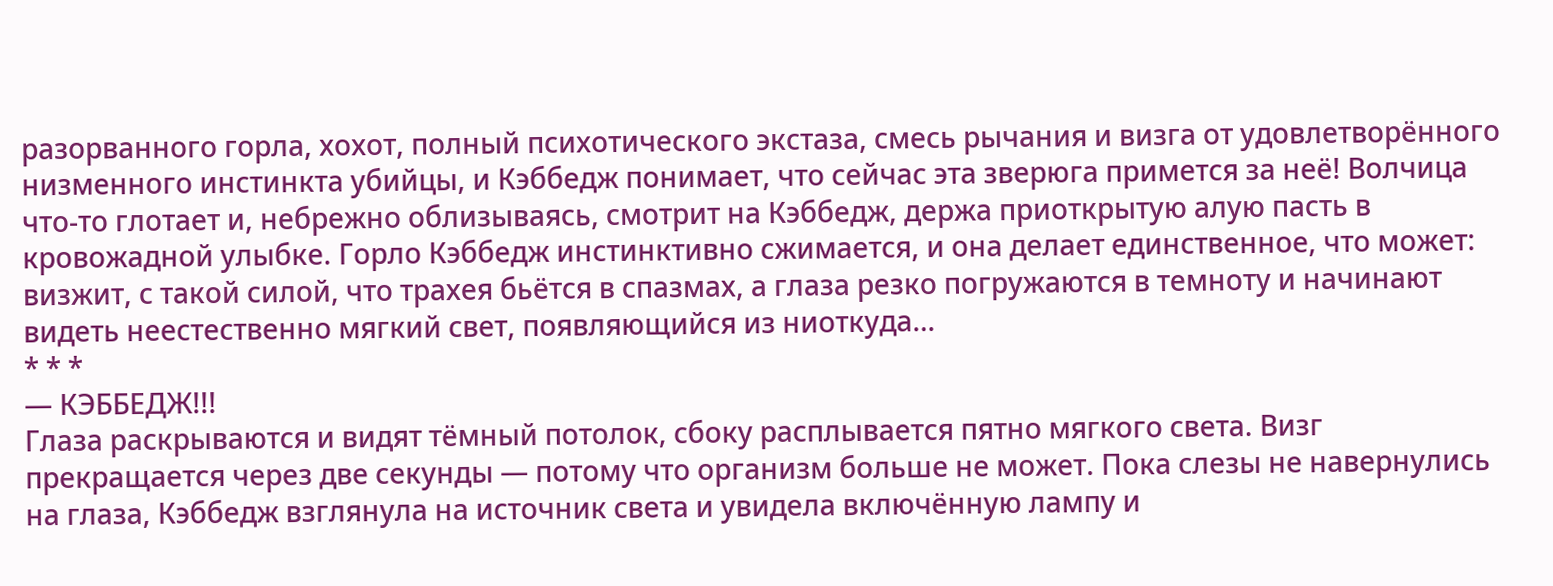разорванного горла, хохот, полный психотического экстаза, смесь рычания и визга от удовлетворённого низменного инстинкта убийцы, и Кэббедж понимает, что сейчас эта зверюга примется за неё! Волчица что-то глотает и, небрежно облизываясь, смотрит на Кэббедж, держа приоткрытую алую пасть в кровожадной улыбке. Горло Кэббедж инстинктивно сжимается, и она делает единственное, что может: визжит, с такой силой, что трахея бьётся в спазмах, а глаза резко погружаются в темноту и начинают видеть неестественно мягкий свет, появляющийся из ниоткуда…
* * *
— КЭББЕДЖ!!!
Глаза раскрываются и видят тёмный потолок, сбоку расплывается пятно мягкого света. Визг прекращается через две секунды — потому что организм больше не может. Пока слезы не навернулись на глаза, Кэббедж взглянула на источник света и увидела включённую лампу и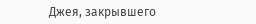Джея, закрывшего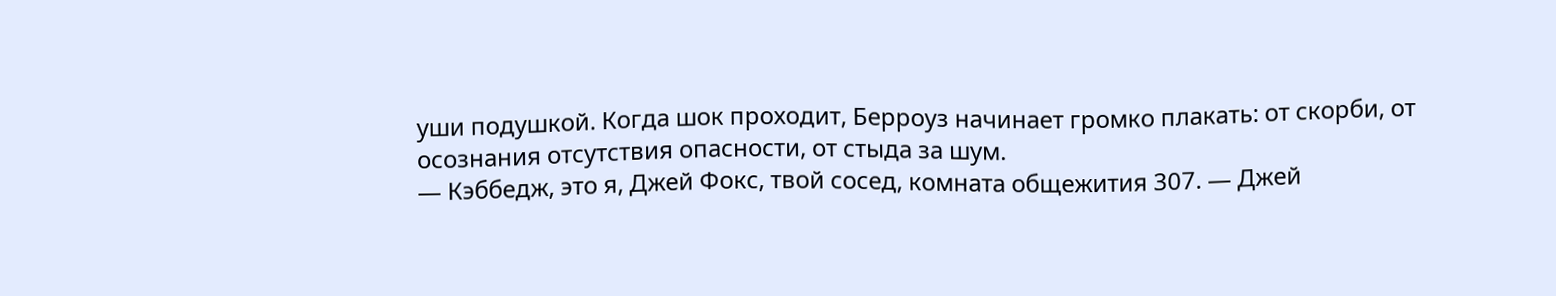уши подушкой. Когда шок проходит, Берроуз начинает громко плакать: от скорби, от осознания отсутствия опасности, от стыда за шум.
— Кэббедж, это я, Джей Фокс, твой сосед, комната общежития 307. — Джей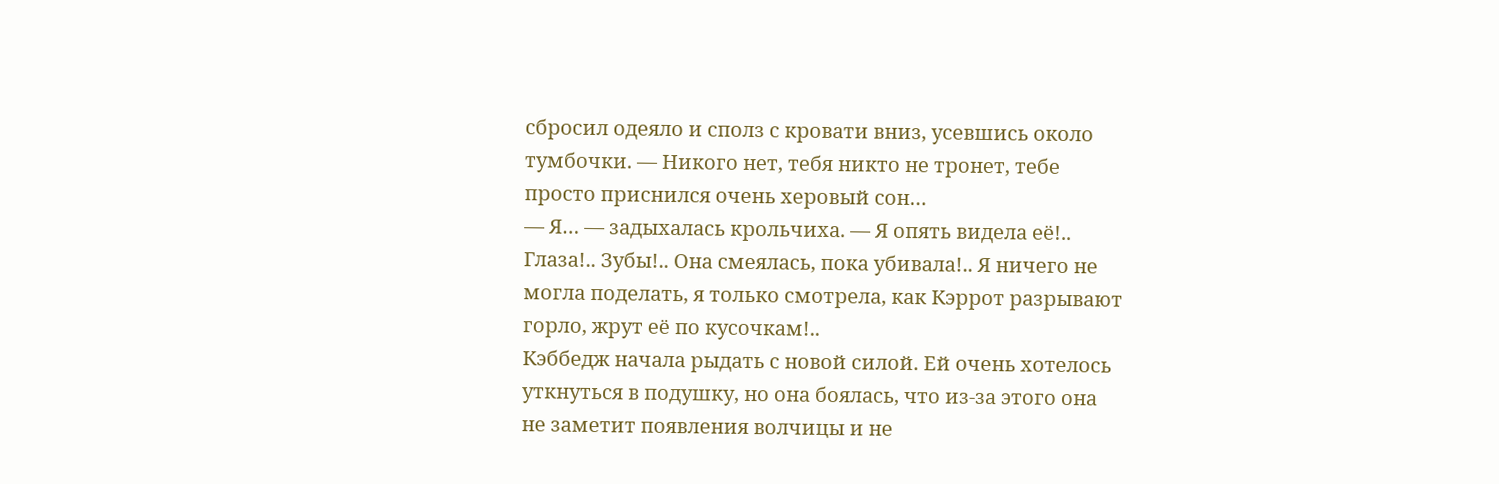сбросил одеяло и сполз с кровати вниз, усевшись около тумбочки. — Никого нет, тебя никто не тронет, тебе просто приснился очень херовый сон…
— Я… — задыхалась крольчиха. — Я опять видела её!.. Глаза!.. Зубы!.. Она смеялась, пока убивала!.. Я ничего не могла поделать, я только смотрела, как Кэррот разрывают горло, жрут её по кусочкам!..
Кэббедж начала рыдать с новой силой. Ей очень хотелось уткнуться в подушку, но она боялась, что из-за этого она не заметит появления волчицы и не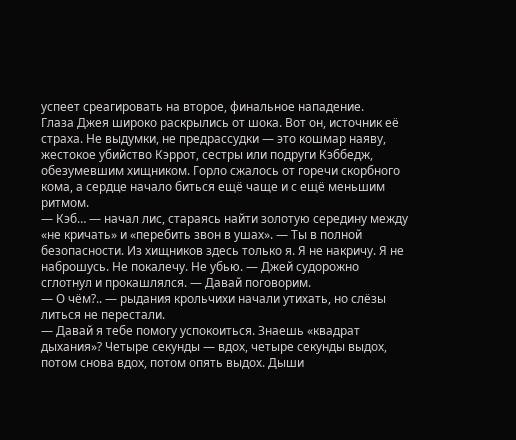успеет среагировать на второе, финальное нападение.
Глаза Джея широко раскрылись от шока. Вот он, источник её страха. Не выдумки, не предрассудки — это кошмар наяву, жестокое убийство Кэррот, сестры или подруги Кэббедж, обезумевшим хищником. Горло сжалось от горечи скорбного кома, а сердце начало биться ещё чаще и с ещё меньшим ритмом.
— Кэб… — начал лис, стараясь найти золотую середину между «не кричать» и «перебить звон в ушах». — Ты в полной безопасности. Из хищников здесь только я. Я не накричу. Я не наброшусь. Не покалечу. Не убью. — Джей судорожно сглотнул и прокашлялся. — Давай поговорим.
— О чём?.. — рыдания крольчихи начали утихать, но слёзы литься не перестали.
— Давай я тебе помогу успокоиться. Знаешь «квадрат дыхания»? Четыре секунды — вдох, четыре секунды выдох, потом снова вдох, потом опять выдох. Дыши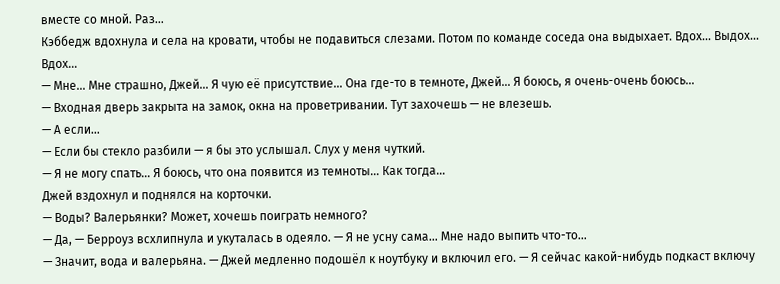вместе со мной. Раз…
Кэббедж вдохнула и села на кровати, чтобы не подавиться слезами. Потом по команде соседа она выдыхает. Вдох… Выдох… Вдох…
— Мне… Мне страшно, Джей… Я чую её присутствие… Она где-то в темноте, Джей… Я боюсь, я очень-очень боюсь…
— Входная дверь закрыта на замок, окна на проветривании. Тут захочешь — не влезешь.
— А если…
— Если бы стекло разбили — я бы это услышал. Слух у меня чуткий.
— Я не могу спать… Я боюсь, что она появится из темноты… Как тогда…
Джей вздохнул и поднялся на корточки.
— Воды? Валерьянки? Может, хочешь поиграть немного?
— Да, — Берроуз всхлипнула и укуталась в одеяло. — Я не усну сама… Мне надо выпить что-то…
— Значит, вода и валерьяна. — Джей медленно подошёл к ноутбуку и включил его. — Я сейчас какой-нибудь подкаст включу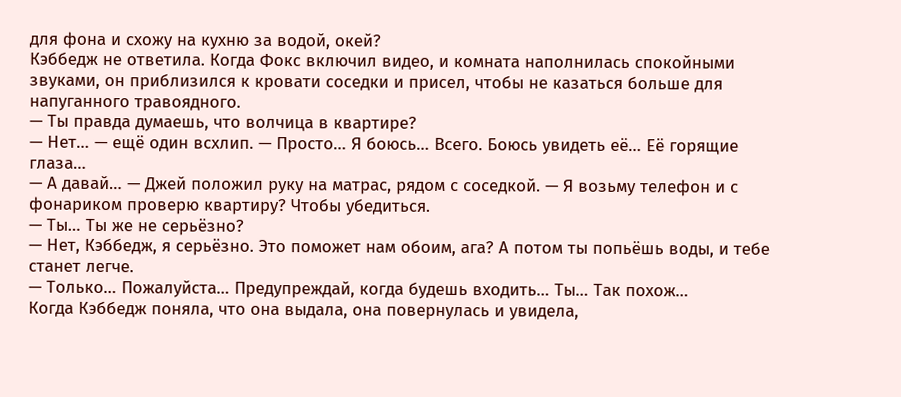для фона и схожу на кухню за водой, окей?
Кэббедж не ответила. Когда Фокс включил видео, и комната наполнилась спокойными звуками, он приблизился к кровати соседки и присел, чтобы не казаться больше для напуганного травоядного.
— Ты правда думаешь, что волчица в квартире?
— Нет… — ещё один всхлип. — Просто… Я боюсь… Всего. Боюсь увидеть её… Её горящие глаза…
— А давай… — Джей положил руку на матрас, рядом с соседкой. — Я возьму телефон и с фонариком проверю квартиру? Чтобы убедиться.
— Ты… Ты же не серьёзно?
— Нет, Кэббедж, я серьёзно. Это поможет нам обоим, ага? А потом ты попьёшь воды, и тебе станет легче.
— Только… Пожалуйста… Предупреждай, когда будешь входить… Ты… Так похож…
Когда Кэббедж поняла, что она выдала, она повернулась и увидела,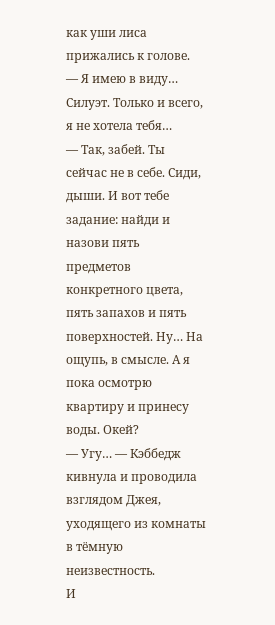как уши лиса прижались к голове.
— Я имею в виду… Силуэт. Только и всего, я не хотела тебя…
— Так, забей. Ты сейчас не в себе. Сиди, дыши. И вот тебе задание: найди и назови пять предметов конкретного цвета, пять запахов и пять поверхностей. Ну… На ощупь, в смысле. А я пока осмотрю квартиру и принесу воды. Окей?
— Угу… — Кэббедж кивнула и проводила взглядом Джея, уходящего из комнаты в тёмную неизвестность.
И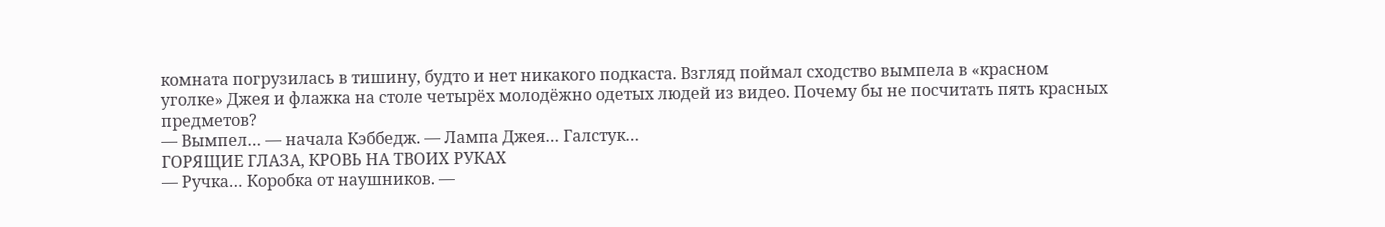комната погрузилась в тишину, будто и нет никакого подкаста. Взгляд поймал сходство вымпела в «красном уголке» Джея и флажка на столе четырёх молодёжно одетых людей из видео. Почему бы не посчитать пять красных предметов?
— Вымпел… — начала Кэббедж. — Лампа Джея… Галстук…
ГОРЯЩИЕ ГЛАЗА, КРОВЬ НА ТВОИХ РУКАХ
— Ручка… Коробка от наушников. —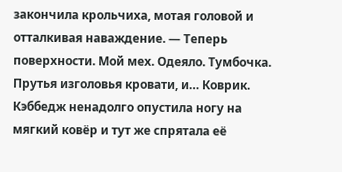закончила крольчиха, мотая головой и отталкивая наваждение. — Теперь поверхности. Мой мех. Одеяло. Тумбочка. Прутья изголовья кровати, и… Коврик.
Кэббедж ненадолго опустила ногу на мягкий ковёр и тут же спрятала её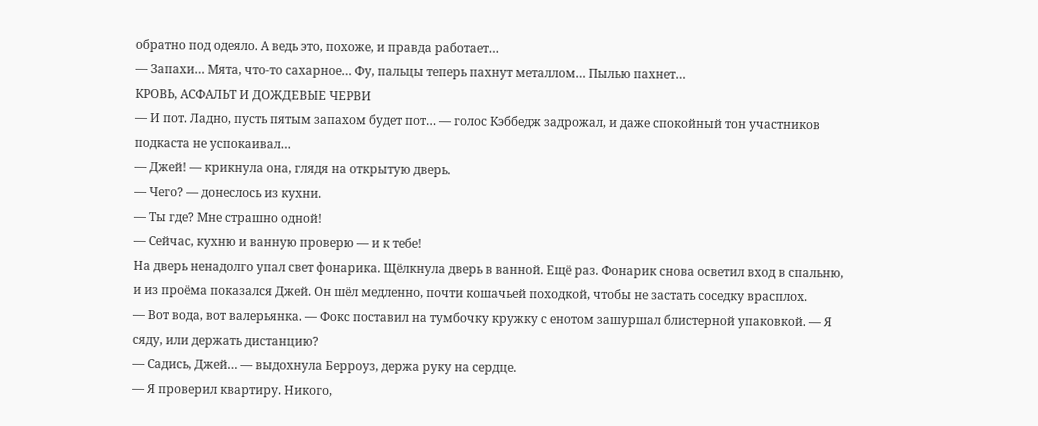обратно под одеяло. А ведь это, похоже, и правда работает…
— Запахи… Мята, что-то сахарное… Фу, пальцы теперь пахнут металлом… Пылью пахнет…
КРОВЬ, АСФАЛЬТ И ДОЖДЕВЫЕ ЧЕРВИ
— И пот. Ладно, пусть пятым запахом будет пот… — голос Кэббедж задрожал, и даже спокойный тон участников подкаста не успокаивал…
— Джей! — крикнула она, глядя на открытую дверь.
— Чего? — донеслось из кухни.
— Ты где? Мне страшно одной!
— Сейчас, кухню и ванную проверю — и к тебе!
На дверь ненадолго упал свет фонарика. Щёлкнула дверь в ванной. Ещё раз. Фонарик снова осветил вход в спальню, и из проёма показался Джей. Он шёл медленно, почти кошачьей походкой, чтобы не застать соседку врасплох.
— Вот вода, вот валерьянка. — Фокс поставил на тумбочку кружку с енотом зашуршал блистерной упаковкой. — Я сяду, или держать дистанцию?
— Садись, Джей… — выдохнула Берроуз, держа руку на сердце.
— Я проверил квартиру. Никого,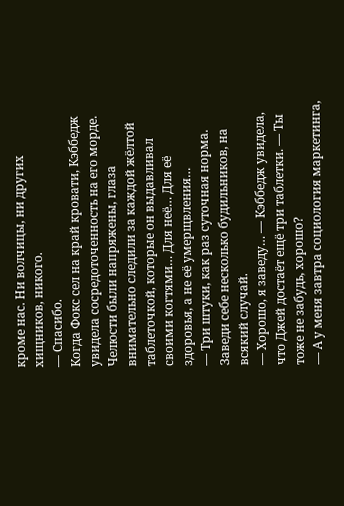кроме нас. Ни волчицы, ни других хищников, никого.
— Спасибо.
Когда Фокс сел на край кровати, Кэббедж увидела сосредоточенность на его морде. Челюсти были напряжены, глаза внимательно следили за каждой жёлтой таблеточкой, которые он выдавливал своими когтями… Для неё… Для её здоровья, а не её умерщвления…
— Три штуки, как раз суточная норма. Заведи себе несколько будильников, на всякий случай.
— Хорошо, я заведу… — Кэббедж увидела, что Джей достаёт ещё три таблетки. — Ты тоже не забудь, хорошо?
— А у меня завтра социология маркетинга,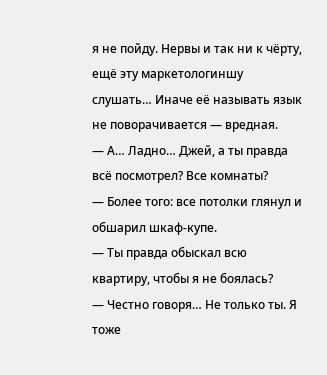я не пойду. Нервы и так ни к чёрту, ещё эту маркетологиншу слушать… Иначе её называть язык не поворачивается — вредная.
— А… Ладно… Джей, а ты правда всё посмотрел? Все комнаты?
— Более того: все потолки глянул и обшарил шкаф-купе.
— Ты правда обыскал всю квартиру, чтобы я не боялась?
— Честно говоря… Не только ты. Я тоже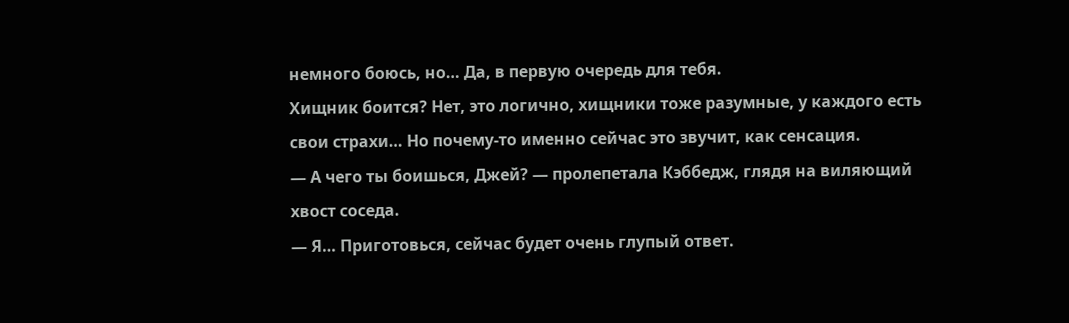немного боюсь, но… Да, в первую очередь для тебя.
Хищник боится? Нет, это логично, хищники тоже разумные, у каждого есть свои страхи… Но почему-то именно сейчас это звучит, как сенсация.
— А чего ты боишься, Джей? — пролепетала Кэббедж, глядя на виляющий хвост соседа.
— Я… Приготовься, сейчас будет очень глупый ответ.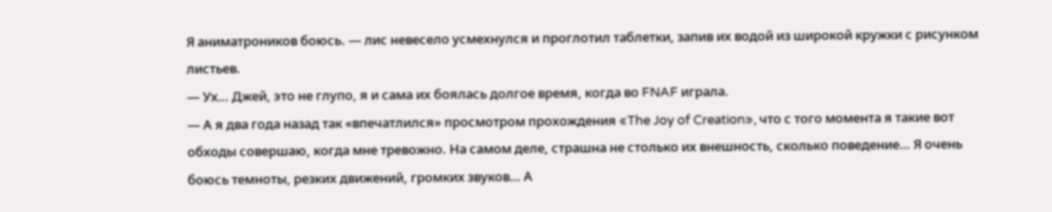Я аниматроников боюсь. — лис невесело усмехнулся и проглотил таблетки, запив их водой из широкой кружки с рисунком листьев.
— Ух… Джей, это не глупо, я и сама их боялась долгое время, когда во FNAF играла.
— А я два года назад так «впечатлился» просмотром прохождения «The Joy of Creation», что с того момента я такие вот обходы совершаю, когда мне тревожно. На самом деле, страшна не столько их внешность, сколько поведение… Я очень боюсь темноты, резких движений, громких звуков… А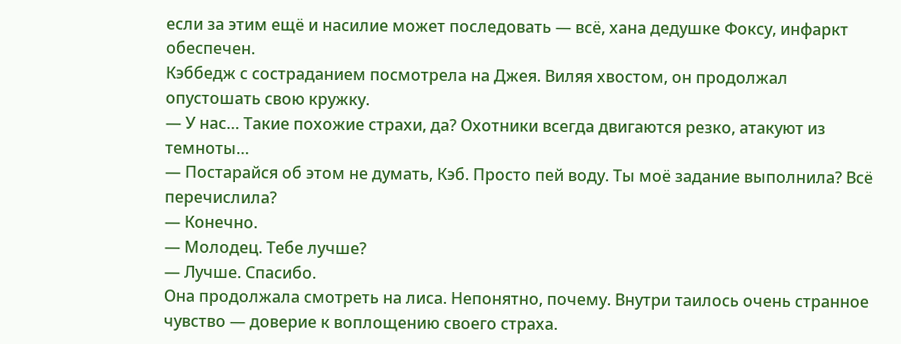если за этим ещё и насилие может последовать — всё, хана дедушке Фоксу, инфаркт обеспечен.
Кэббедж с состраданием посмотрела на Джея. Виляя хвостом, он продолжал опустошать свою кружку.
— У нас… Такие похожие страхи, да? Охотники всегда двигаются резко, атакуют из темноты…
— Постарайся об этом не думать, Кэб. Просто пей воду. Ты моё задание выполнила? Всё перечислила?
— Конечно.
— Молодец. Тебе лучше?
— Лучше. Спасибо.
Она продолжала смотреть на лиса. Непонятно, почему. Внутри таилось очень странное чувство — доверие к воплощению своего страха.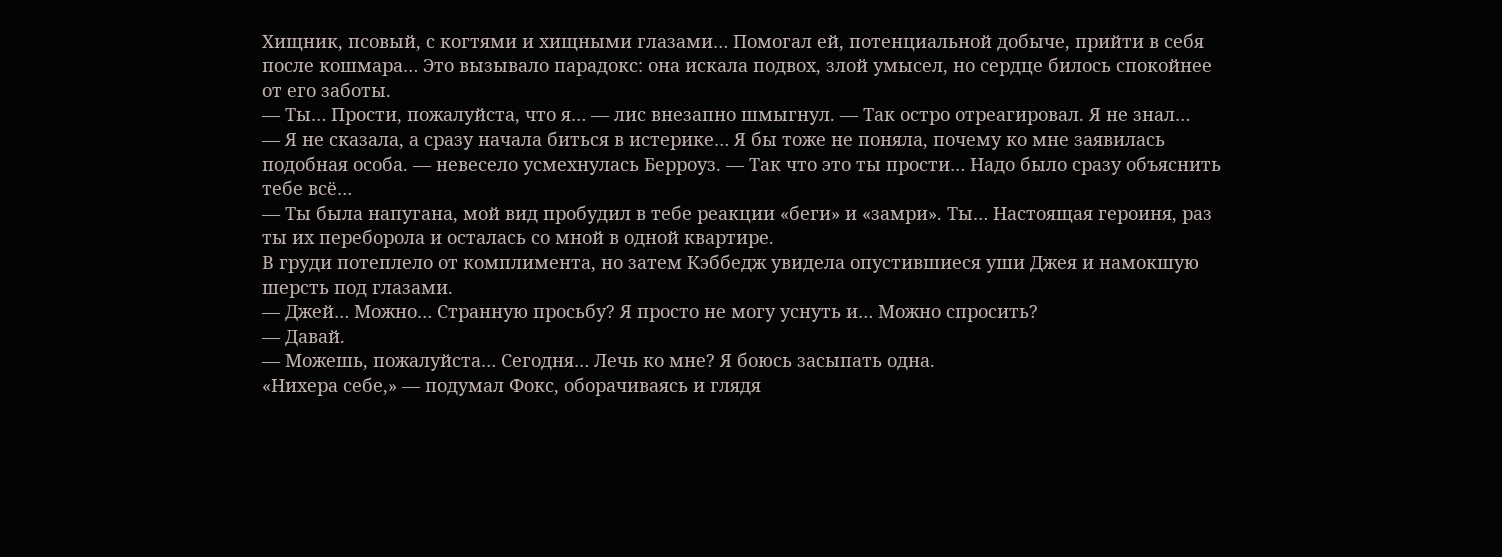Хищник, псовый, с когтями и хищными глазами… Помогал ей, потенциальной добыче, прийти в себя после кошмара… Это вызывало парадокс: она искала подвох, злой умысел, но сердце билось спокойнее от его заботы.
— Ты… Прости, пожалуйста, что я… — лис внезапно шмыгнул. — Так остро отреагировал. Я не знал…
— Я не сказала, а сразу начала биться в истерике… Я бы тоже не поняла, почему ко мне заявилась подобная особа. — невесело усмехнулась Берроуз. — Так что это ты прости… Надо было сразу объяснить тебе всё…
— Ты была напугана, мой вид пробудил в тебе реакции «беги» и «замри». Ты… Настоящая героиня, раз ты их переборола и осталась со мной в одной квартире.
В груди потеплело от комплимента, но затем Кэббедж увидела опустившиеся уши Джея и намокшую шерсть под глазами.
— Джей… Можно… Странную просьбу? Я просто не могу уснуть и… Можно спросить?
— Давай.
— Можешь, пожалуйста… Сегодня… Лечь ко мне? Я боюсь засыпать одна.
«Нихера себе,» — подумал Фокс, оборачиваясь и глядя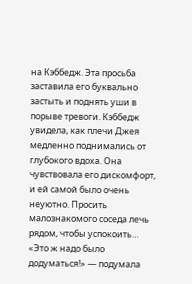на Кэббедж. Эта просьба заставила его буквально застыть и поднять уши в порыве тревоги. Кэббедж увидела, как плечи Джея медленно поднимались от глубокого вдоха. Она чувствовала его дискомфорт, и ей самой было очень неуютно. Просить малознакомого соседа лечь рядом, чтобы успокоить… «Это ж надо было додуматься!» — подумала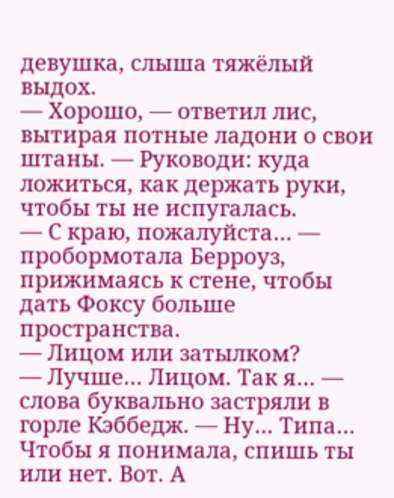девушка, слыша тяжёлый выдох.
— Хорошо, — ответил лис, вытирая потные ладони о свои штаны. — Руководи: куда ложиться, как держать руки, чтобы ты не испугалась.
— С краю, пожалуйста… — пробормотала Берроуз, прижимаясь к стене, чтобы дать Фоксу больше пространства.
— Лицом или затылком?
— Лучше… Лицом. Так я… — слова буквально застряли в горле Кэббедж. — Ну… Типа… Чтобы я понимала, спишь ты или нет. Вот. А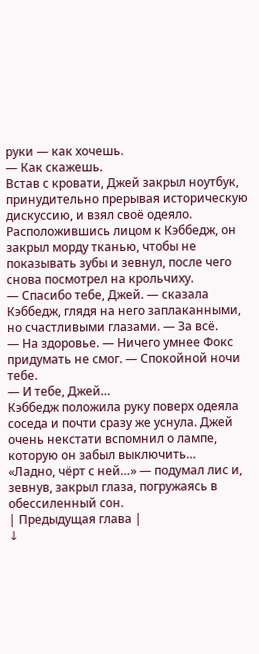руки — как хочешь.
— Как скажешь.
Встав с кровати, Джей закрыл ноутбук, принудительно прерывая историческую дискуссию, и взял своё одеяло. Расположившись лицом к Кэббедж, он закрыл морду тканью, чтобы не показывать зубы и зевнул, после чего снова посмотрел на крольчиху.
— Спасибо тебе, Джей. — сказала Кэббедж, глядя на него заплаканными, но счастливыми глазами. — За всё.
— На здоровье. — Ничего умнее Фокс придумать не смог. — Спокойной ночи тебе.
— И тебе, Джей…
Кэббедж положила руку поверх одеяла соседа и почти сразу же уснула. Джей очень некстати вспомнил о лампе, которую он забыл выключить…
«Ладно, чёрт с ней…» — подумал лис и, зевнув, закрыл глаза, погружаясь в обессиленный сон.
| Предыдущая глава |
↓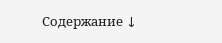Содержание ↓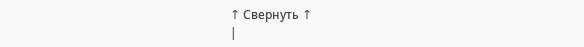↑ Свернуть ↑
|